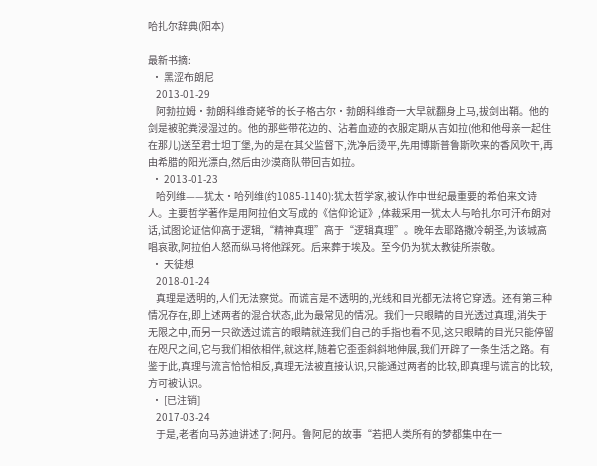哈扎尔辞典(阳本)

最新书摘:
  • 黑涩布朗尼
    2013-01-29
    阿勃拉姆·勃朗科维奇姥爷的长子格古尔·勃朗科维奇一大早就翻身上马,拔剑出鞘。他的剑是被驼粪浸湿过的。他的那些带花边的、沾着血迹的衣服定期从吉如拉(他和他母亲一起住在那儿)送至君士坦丁堡,为的是在其父监督下,洗净后烫平,先用博斯普鲁斯吹来的香风吹干,再由希腊的阳光漂白,然后由沙漠商队带回吉如拉。
  • 2013-01-23
    哈列维——犹太·哈列维(约1085-1140):犹太哲学家,被认作中世纪最重要的希伯来文诗人。主要哲学著作是用阿拉伯文写成的《信仰论证》,体裁采用一犹太人与哈扎尔可汗布朗对话,试图论证信仰高于逻辑,“精神真理”高于“逻辑真理”。晚年去耶路撒冷朝圣,为该城高唱哀歌,阿拉伯人怒而纵马将他踩死。后来葬于埃及。至今仍为犹太教徒所崇敬。
  • 天徒想
    2018-01-24
    真理是透明的,人们无法察觉。而谎言是不透明的,光线和目光都无法将它穿透。还有第三种情况存在,即上述两者的混合状态,此为最常见的情况。我们一只眼睛的目光透过真理,消失于无限之中,而另一只欲透过谎言的眼睛就连我们自己的手指也看不见,这只眼睛的目光只能停留在咫尺之间,它与我们相依相伴,就这样,随着它歪歪斜斜地伸展,我们开辟了一条生活之路。有鉴于此,真理与流言恰恰相反,真理无法被直接认识,只能通过两者的比较,即真理与谎言的比较,方可被认识。
  • [已注销]
    2017-03-24
    于是,老者向马苏迪讲述了:阿丹。鲁阿尼的故事“若把人类所有的梦都集中在一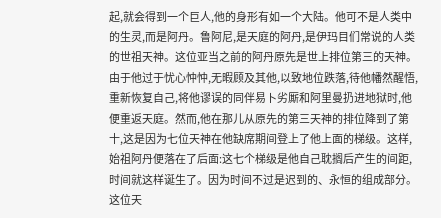起,就会得到一个巨人,他的身形有如一个大陆。他可不是人类中的生灵,而是阿丹。鲁阿尼,是天庭的阿丹,是伊玛目们常说的人类的世祖天神。这位亚当之前的阿丹原先是世上排位第三的天神。由于他过于忧心忡忡,无暇顾及其他,以致地位跌落,待他幡然醒悟,重新恢复自己,将他谬误的同伴易卜劣厮和阿里曼扔进地狱时,他便重返天庭。然而,他在那儿从原先的第三天神的排位降到了第十,这是因为七位天神在他缺席期间登上了他上面的梯级。这样,始祖阿丹便落在了后面:这七个梯级是他自己耽搁后产生的间距,时间就这样诞生了。因为时间不过是迟到的、永恒的组成部分。这位天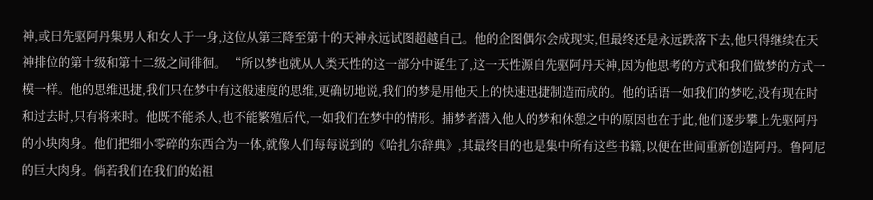神,或曰先驱阿丹集男人和女人于一身,这位从第三降至第十的天神永远试图超越自己。他的企图偶尔会成现实,但最终还是永远跌落下去,他只得继续在天神排位的第十级和第十二级之间徘徊。 “所以梦也就从人类天性的这一部分中诞生了,这一天性源自先驱阿丹天神,因为他思考的方式和我们做梦的方式一模一样。他的思维迅捷,我们只在梦中有这般速度的思维,更确切地说,我们的梦是用他天上的快速迅捷制造而成的。他的话语一如我们的梦吃,没有现在时和过去时,只有将来时。他既不能杀人,也不能繁殖后代,一如我们在梦中的情形。捕梦者潜入他人的梦和休憩之中的原因也在于此,他们逐步攀上先驱阿丹的小块肉身。他们把细小零碎的东西合为一体,就像人们每每说到的《哈扎尔辞典》,其最终目的也是集中所有这些书籍,以便在世间重新创造阿丹。鲁阿尼的巨大肉身。倘若我们在我们的始祖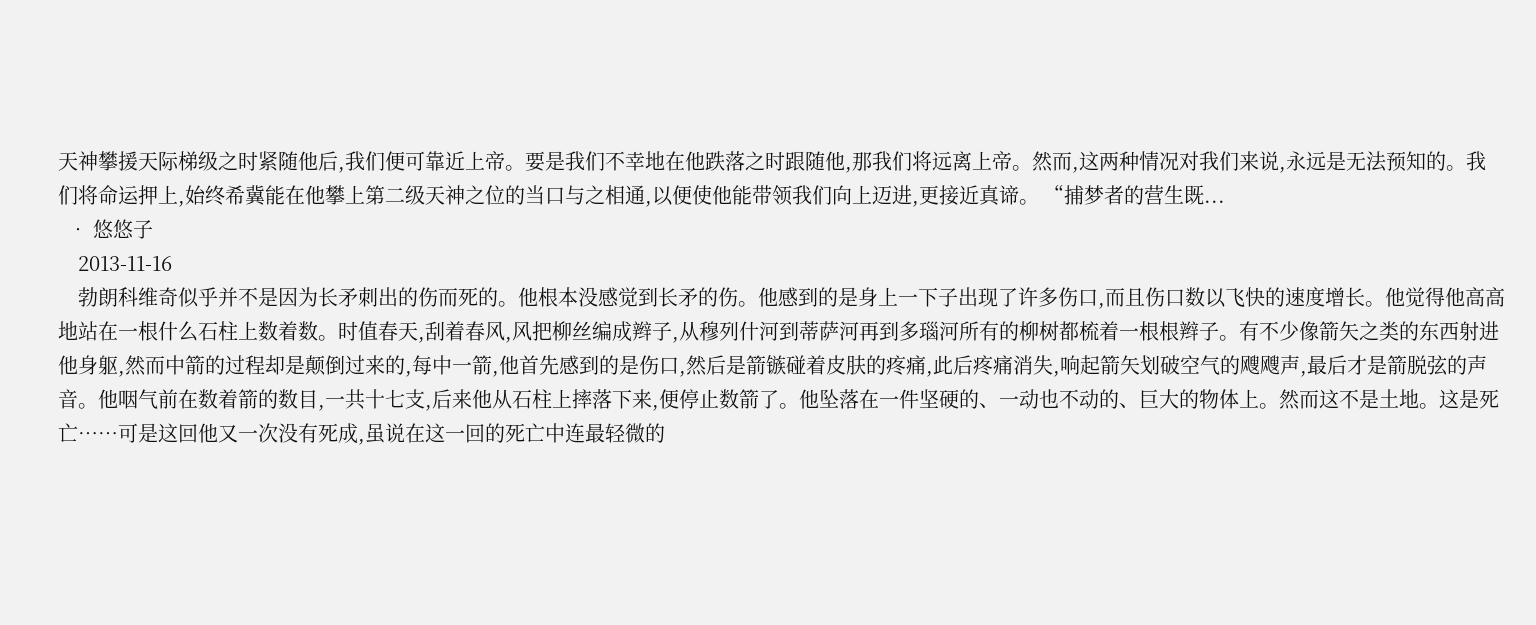天神攀援天际梯级之时紧随他后,我们便可靠近上帝。要是我们不幸地在他跌落之时跟随他,那我们将远离上帝。然而,这两种情况对我们来说,永远是无法预知的。我们将命运押上,始终希冀能在他攀上第二级天神之位的当口与之相通,以便使他能带领我们向上迈进,更接近真谛。 “捕梦者的营生既...
  • 悠悠子
    2013-11-16
    勃朗科维奇似乎并不是因为长矛刺出的伤而死的。他根本没感觉到长矛的伤。他感到的是身上一下子出现了许多伤口,而且伤口数以飞快的速度增长。他觉得他高高地站在一根什么石柱上数着数。时值春天,刮着春风,风把柳丝编成辫子,从穆列什河到蒂萨河再到多瑙河所有的柳树都梳着一根根辫子。有不少像箭矢之类的东西射进他身躯,然而中箭的过程却是颠倒过来的,每中一箭,他首先感到的是伤口,然后是箭镞碰着皮肤的疼痛,此后疼痛消失,响起箭矢划破空气的飕飕声,最后才是箭脱弦的声音。他咽气前在数着箭的数目,一共十七支,后来他从石柱上摔落下来,便停止数箭了。他坠落在一件坚硬的、一动也不动的、巨大的物体上。然而这不是土地。这是死亡……可是这回他又一次没有死成,虽说在这一回的死亡中连最轻微的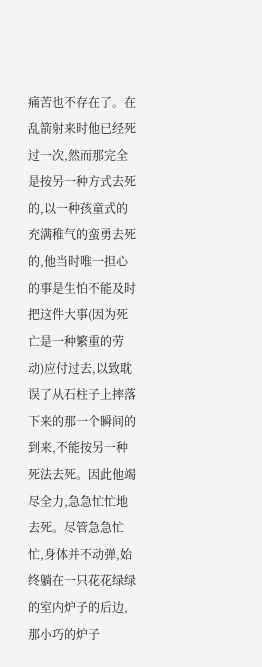痛苦也不存在了。在乱箭射来时他已经死过一次,然而那完全是按另一种方式去死的,以一种孩童式的充满稚气的蛮勇去死的,他当时唯一担心的事是生怕不能及时把这件大事(因为死亡是一种繁重的劳动)应付过去,以致耽误了从石柱子上摔落下来的那一个瞬间的到来,不能按另一种死法去死。因此他竭尽全力,急急忙忙地去死。尽管急急忙忙,身体并不动弹,始终躺在一只花花绿绿的室内炉子的后边,那小巧的炉子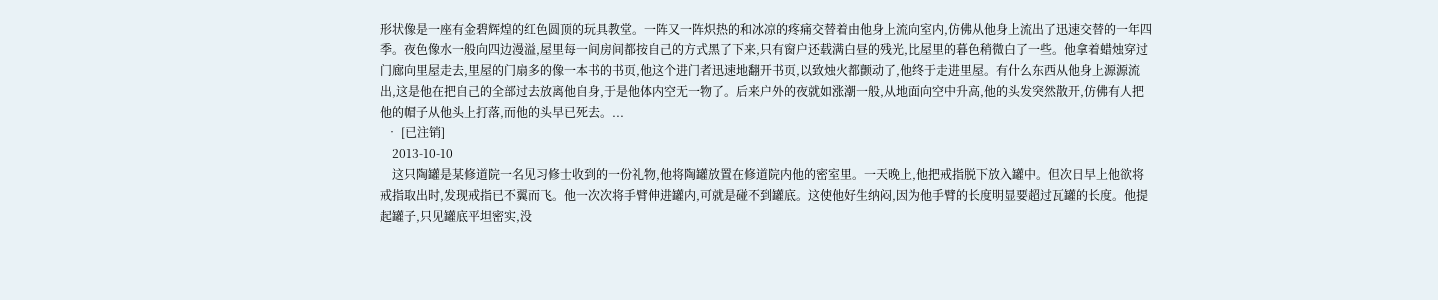形状像是一座有金碧辉煌的红色圆顶的玩具教堂。一阵又一阵炽热的和冰凉的疼痛交替着由他身上流向室内,仿佛从他身上流出了迅速交替的一年四季。夜色像水一般向四边漫溢,屋里每一间房间都按自己的方式黑了下来,只有窗户还载满白昼的残光,比屋里的暮色稍微白了一些。他拿着蜡烛穿过门廊向里屋走去,里屋的门扇多的像一本书的书页,他这个进门者迅速地翻开书页,以致烛火都颤动了,他终于走进里屋。有什么东西从他身上源源流出,这是他在把自己的全部过去放离他自身,于是他体内空无一物了。后来户外的夜就如涨潮一般,从地面向空中升高,他的头发突然散开,仿佛有人把他的帽子从他头上打落,而他的头早已死去。...
  • [已注销]
    2013-10-10
    这只陶罐是某修道院一名见习修士收到的一份礼物,他将陶罐放置在修道院内他的密室里。一天晚上,他把戒指脱下放入罐中。但次日早上他欲将戒指取出时,发现戒指已不翼而飞。他一次次将手臂伸进罐内,可就是碰不到罐底。这使他好生纳闷,因为他手臂的长度明显要超过瓦罐的长度。他提起罐子,只见罐底平坦密实,没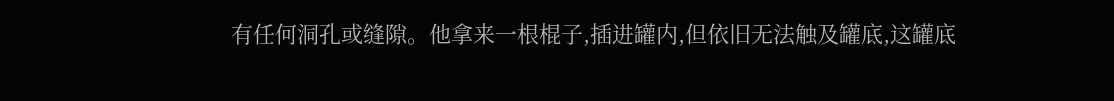有任何洞孔或缝隙。他拿来一根棍子,插进罐内,但依旧无法触及罐底,这罐底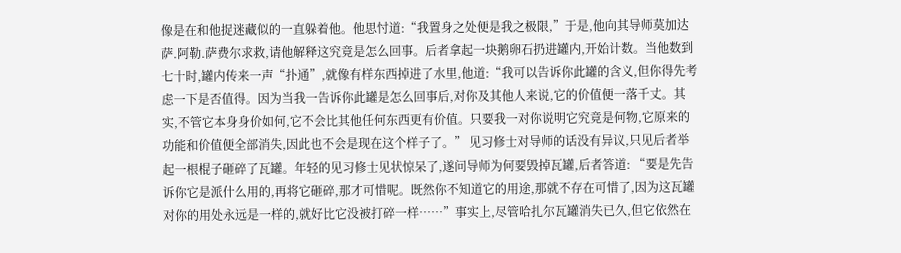像是在和他捉迷藏似的一直躲着他。他思忖道:“我置身之处便是我之极限,”于是,他向其导师莫加达萨.阿勒.萨费尔求救,请他解释这究竟是怎么回事。后者拿起一块鹅卵石扔进罐内,开始计数。当他数到七十时,罐内传来一声“扑通”,就像有样东西掉进了水里,他道:“我可以告诉你此罐的含义,但你得先考虑一下是否值得。因为当我一告诉你此罐是怎么回事后,对你及其他人来说,它的价值便一落千丈。其实,不管它本身身价如何,它不会比其他任何东西更有价值。只要我一对你说明它究竟是何物,它原来的功能和价值便全部消失,因此也不会是现在这个样子了。” 见习修士对导师的话没有异议,只见后者举起一根棍子砸碎了瓦罐。年轻的见习修士见状惊呆了,遂问导师为何要毁掉瓦罐,后者答道: “要是先告诉你它是派什么用的,再将它砸碎,那才可惜呢。既然你不知道它的用途,那就不存在可惜了,因为这瓦罐对你的用处永远是一样的,就好比它没被打碎一样……”事实上,尽管哈扎尔瓦罐消失已久,但它依然在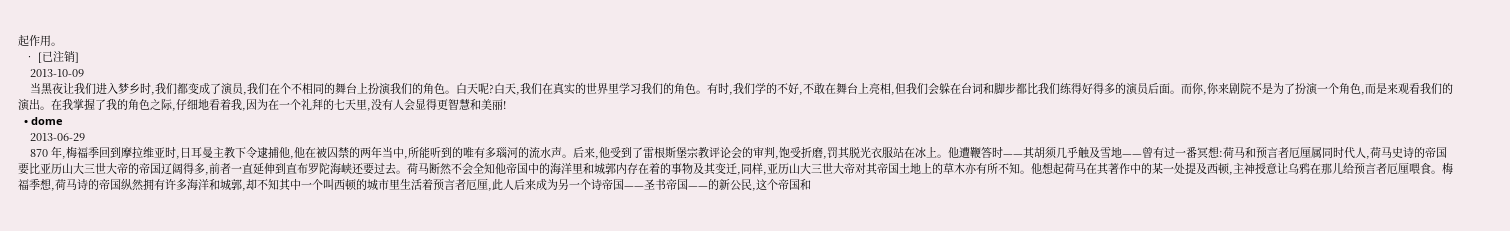起作用。
  • [已注销]
    2013-10-09
    当黑夜让我们进入梦乡时,我们都变成了演员,我们在个不相同的舞台上扮演我们的角色。白天呢?白天,我们在真实的世界里学习我们的角色。有时,我们学的不好,不敢在舞台上亮相,但我们会躲在台词和脚步都比我们练得好得多的演员后面。而你,你来剧院不是为了扮演一个角色,而是来观看我们的演出。在我掌握了我的角色之际,仔细地看着我,因为在一个礼拜的七天里,没有人会显得更智慧和美丽!
  • dome
    2013-06-29
    870 年,梅福季回到摩拉维亚时,日耳曼主教下令逮捕他,他在被囚禁的两年当中,所能听到的唯有多瑙河的流水声。后来,他受到了雷根斯堡宗教评论会的审判,饱受折磨,罚其脱光衣服站在冰上。他遭鞭答时——其胡须几乎触及雪地——曾有过一番冥想:荷马和预言者厄厘属同时代人,荷马史诗的帝国要比亚历山大三世大帝的帝国辽阔得多,前者一直延伸到直布罗陀海峡还要过去。荷马断然不会全知他帝国中的海洋里和城郭内存在着的事物及其变迁,同样,亚历山大三世大帝对其帝国土地上的草木亦有所不知。他想起荷马在其著作中的某一处提及西顿,主神授意让乌鸦在那儿给预言者厄厘喂食。梅福季想,荷马诗的帝国纵然拥有许多海洋和城郭,却不知其中一个叫西顿的城市里生活着预言者厄厘,此人后来成为另一个诗帝国——圣书帝国——的新公民,这个帝国和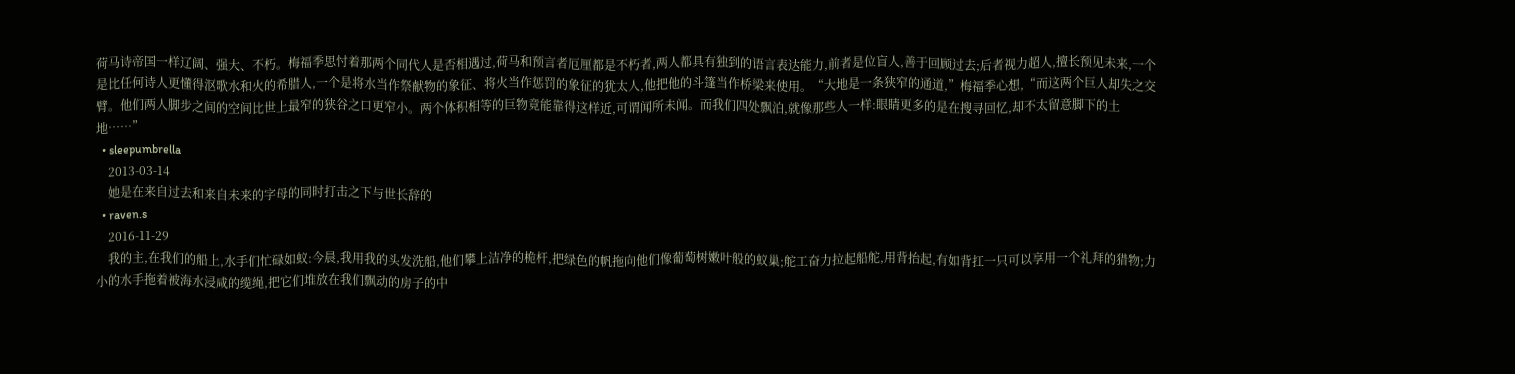荷马诗帝国一样辽阔、强大、不朽。梅福季思忖着那两个同代人是否相遇过,荷马和预言者厄厘都是不朽者,两人都具有独到的语言表达能力,前者是位盲人,善于回顾过去;后者视力超人,擅长预见未来,一个是比任何诗人更懂得沤歌水和火的希腊人,一个是将水当作祭献物的象征、将火当作惩罚的象征的犹太人,他把他的斗篷当作桥梁来使用。“大地是一条狭窄的通道,”梅福季心想,“而这两个巨人却失之交臂。他们两人脚步之间的空间比世上最窄的狭谷之口更窄小。两个体积相等的巨物竟能靠得这样近,可谓闻所未闻。而我们四处飘泊,就像那些人一样:眼睛更多的是在搜寻回忆,却不太留意脚下的土地……”
  • sleepumbrella
    2013-03-14
    她是在来自过去和来自未来的字母的同时打击之下与世长辞的
  • raven.s
    2016-11-29
    我的主,在我们的船上,水手们忙碌如蚁:今晨,我用我的头发洗船,他们攀上洁净的桅杆,把绿色的帆拖向他们像葡萄树嫩叶般的蚁巢;舵工奋力拉起船舵,用背抬起,有如背扛一只可以享用一个礼拜的猎物;力小的水手拖着被海水浸咸的缆绳,把它们堆放在我们飘动的房子的中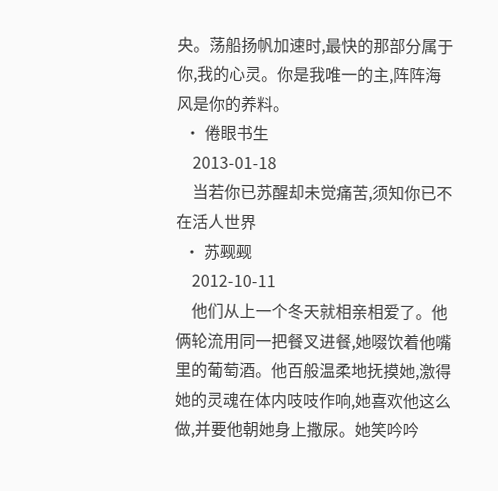央。荡船扬帆加速时,最快的那部分属于你,我的心灵。你是我唯一的主,阵阵海风是你的养料。
  • 倦眼书生
    2013-01-18
    当若你已苏醒却未觉痛苦,须知你已不在活人世界
  • 苏觋觋
    2012-10-11
    他们从上一个冬天就相亲相爱了。他俩轮流用同一把餐叉进餐,她啜饮着他嘴里的葡萄酒。他百般温柔地抚摸她,激得她的灵魂在体内吱吱作响,她喜欢他这么做,并要他朝她身上撒尿。她笑吟吟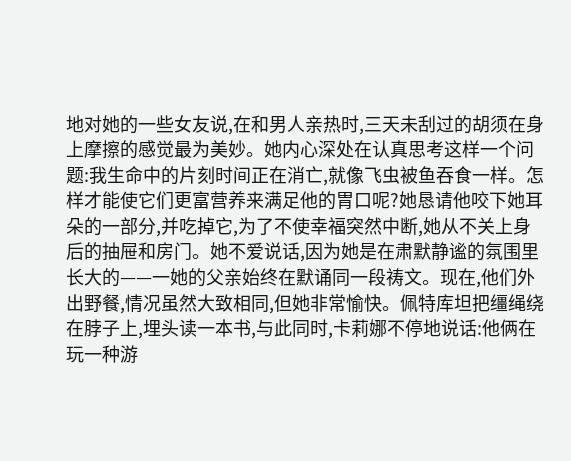地对她的一些女友说,在和男人亲热时,三天未刮过的胡须在身上摩擦的感觉最为美妙。她内心深处在认真思考这样一个问题:我生命中的片刻时间正在消亡,就像飞虫被鱼吞食一样。怎样才能使它们更富营养来满足他的胃口呢?她恳请他咬下她耳朵的一部分,并吃掉它,为了不使幸福突然中断,她从不关上身后的抽屉和房门。她不爱说话,因为她是在肃默静谧的氛围里长大的——一她的父亲始终在默诵同一段祷文。现在,他们外出野餐,情况虽然大致相同,但她非常愉快。佩特库坦把缰绳绕在脖子上,埋头读一本书,与此同时,卡莉娜不停地说话:他俩在玩一种游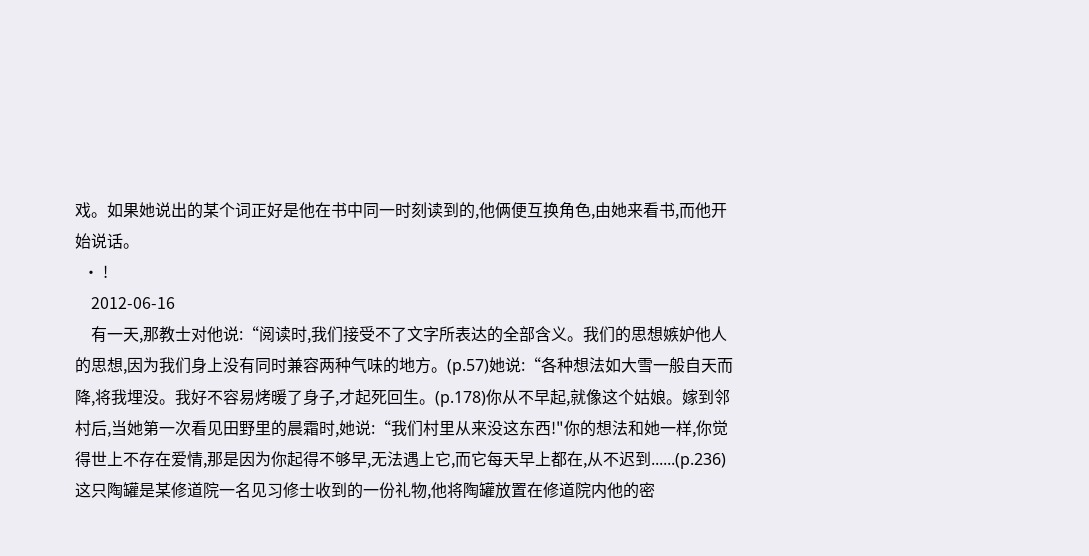戏。如果她说出的某个词正好是他在书中同一时刻读到的,他俩便互换角色,由她来看书,而他开始说话。
  • !
    2012-06-16
    有一天,那教士对他说:“阅读时,我们接受不了文字所表达的全部含义。我们的思想嫉妒他人的思想,因为我们身上没有同时兼容两种气味的地方。(p.57)她说:“各种想法如大雪一般自天而降,将我埋没。我好不容易烤暖了身子,才起死回生。(p.178)你从不早起,就像这个姑娘。嫁到邻村后,当她第一次看见田野里的晨霜时,她说:“我们村里从来没这东西!"你的想法和她一样,你觉得世上不存在爱情,那是因为你起得不够早,无法遇上它,而它每天早上都在,从不迟到......(p.236)这只陶罐是某修道院一名见习修士收到的一份礼物,他将陶罐放置在修道院内他的密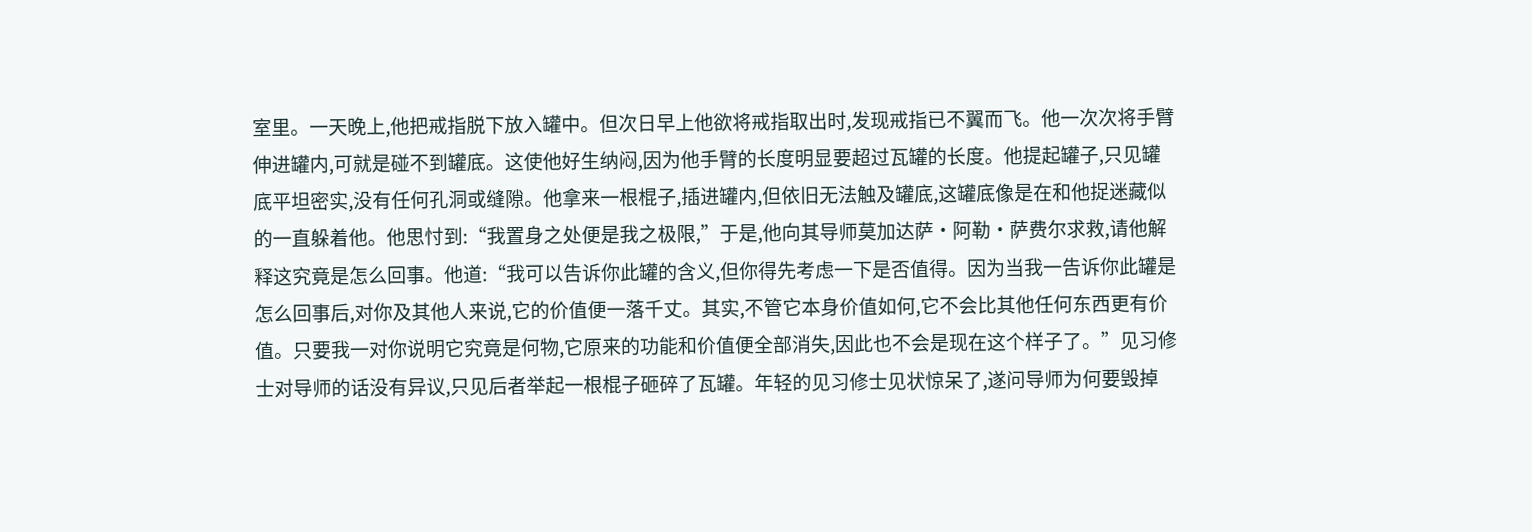室里。一天晚上,他把戒指脱下放入罐中。但次日早上他欲将戒指取出时,发现戒指已不翼而飞。他一次次将手臂伸进罐内,可就是碰不到罐底。这使他好生纳闷,因为他手臂的长度明显要超过瓦罐的长度。他提起罐子,只见罐底平坦密实,没有任何孔洞或缝隙。他拿来一根棍子,插进罐内,但依旧无法触及罐底,这罐底像是在和他捉迷藏似的一直躲着他。他思忖到:“我置身之处便是我之极限,”于是,他向其导师莫加达萨·阿勒·萨费尔求救,请他解释这究竟是怎么回事。他道:“我可以告诉你此罐的含义,但你得先考虑一下是否值得。因为当我一告诉你此罐是怎么回事后,对你及其他人来说,它的价值便一落千丈。其实,不管它本身价值如何,它不会比其他任何东西更有价值。只要我一对你说明它究竟是何物,它原来的功能和价值便全部消失,因此也不会是现在这个样子了。”见习修士对导师的话没有异议,只见后者举起一根棍子砸碎了瓦罐。年轻的见习修士见状惊呆了,遂问导师为何要毁掉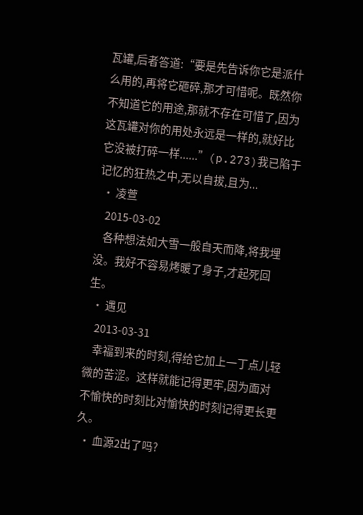瓦罐,后者答道:“要是先告诉你它是派什么用的,再将它砸碎,那才可惜呢。既然你不知道它的用途,那就不存在可惜了,因为这瓦罐对你的用处永远是一样的,就好比它没被打碎一样......”(p.273)我已陷于记忆的狂热之中,无以自拔,且为...
  • 凌萱
    2015-03-02
    各种想法如大雪一般自天而降,将我埋没。我好不容易烤暖了身子,才起死回生。
  • 遇见
    2013-03-31
    幸福到来的时刻,得给它加上一丁点儿轻微的苦涩。这样就能记得更牢,因为面对不愉快的时刻比对愉快的时刻记得更长更久。
  • 血源2出了吗?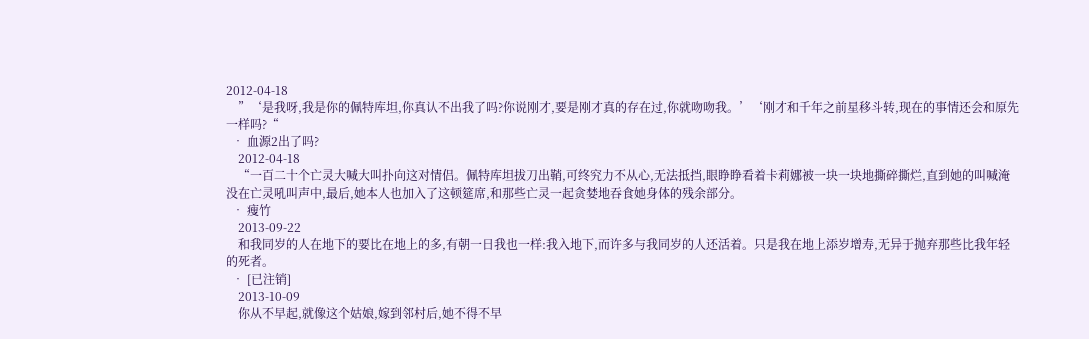2012-04-18
    ”‘是我呀,我是你的佩特库坦,你真认不出我了吗?你说刚才,要是刚才真的存在过,你就吻吻我。’‘刚才和千年之前星移斗转,现在的事情还会和原先一样吗?“
  • 血源2出了吗?
    2012-04-18
    “一百二十个亡灵大喊大叫扑向这对情侣。佩特库坦拔刀出鞘,可终究力不从心,无法抵挡,眼睁睁看着卡莉娜被一块一块地撕碎撕烂,直到她的叫喊淹没在亡灵吼叫声中,最后,她本人也加入了这顿筵席,和那些亡灵一起贪婪地吞食她身体的残余部分。
  • 瘦竹
    2013-09-22
    和我同岁的人在地下的要比在地上的多,有朝一日我也一样:我入地下,而许多与我同岁的人还活着。只是我在地上添岁增寿,无异于抛弃那些比我年轻的死者。
  • [已注销]
    2013-10-09
    你从不早起,就像这个姑娘,嫁到邻村后,她不得不早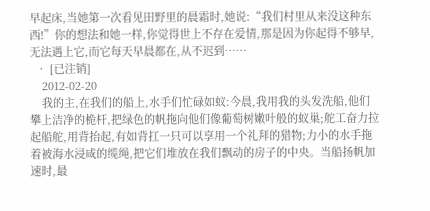早起床,当她第一次看见田野里的晨霜时,她说:“我们村里从来没这种东西!”你的想法和她一样,你觉得世上不存在爱情,那是因为你起得不够早,无法遇上它,而它每天早晨都在,从不迟到……
  • [已注销]
    2012-02-20
    我的主,在我们的船上,水手们忙碌如蚁:今晨,我用我的头发洗船,他们攀上洁净的桅杆,把绿色的帆拖向他们像葡萄树嫩叶般的蚁巢;舵工奋力拉起船舵,用背抬起,有如背扛一只可以享用一个礼拜的猎物;力小的水手拖着被海水浸咸的缆绳,把它们堆放在我们飘动的房子的中央。当船扬帆加速时,最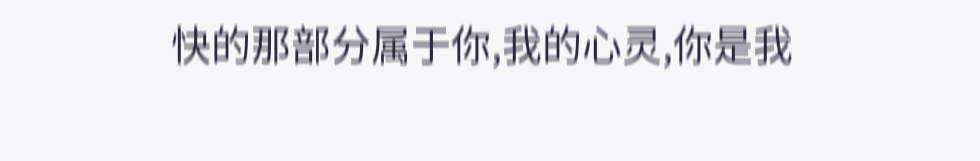快的那部分属于你,我的心灵,你是我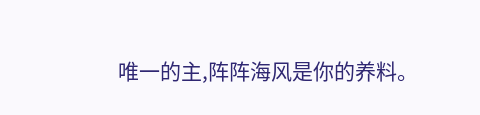唯一的主,阵阵海风是你的养料。